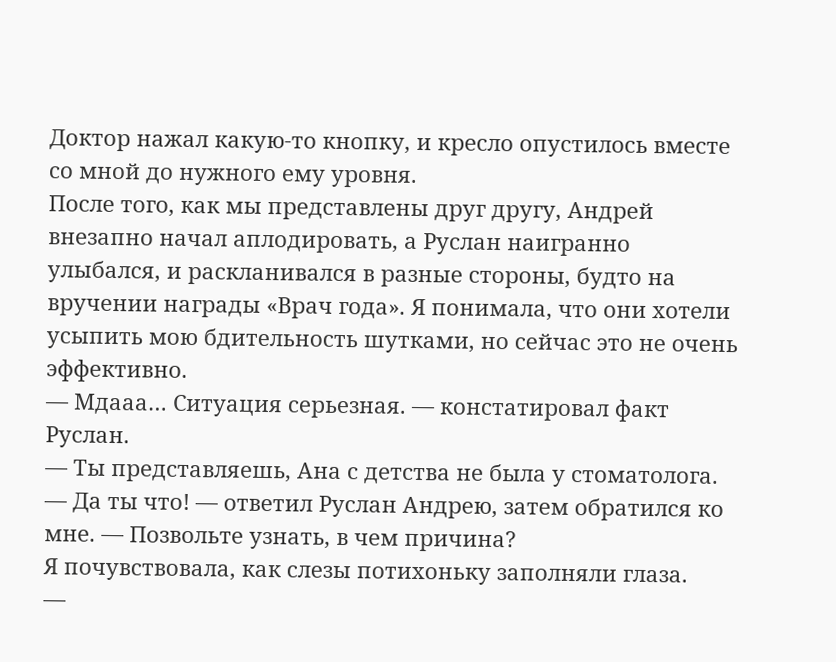Доктор нажал какую-то кнопку, и кресло опустилось вместе со мной до нужного ему уровня.
После того, как мы представлены друг другу, Андрей внезапно начал аплодировать, а Руслан наигранно улыбался, и раскланивался в разные стороны, будто на вручении награды «Врач года». Я понимала, что они хотели усыпить мою бдительность шутками, но сейчас это не очень эффективно.
— Мдааа… Ситуация серьезная. — констатировал факт Руслан.
— Ты представляешь, Ана с детства не была у стоматолога.
— Да ты что! — ответил Руслан Андрею, затем обратился ко мне. — Позвольте узнать, в чем причина?
Я почувствовала, как слезы потихоньку заполняли глаза.
—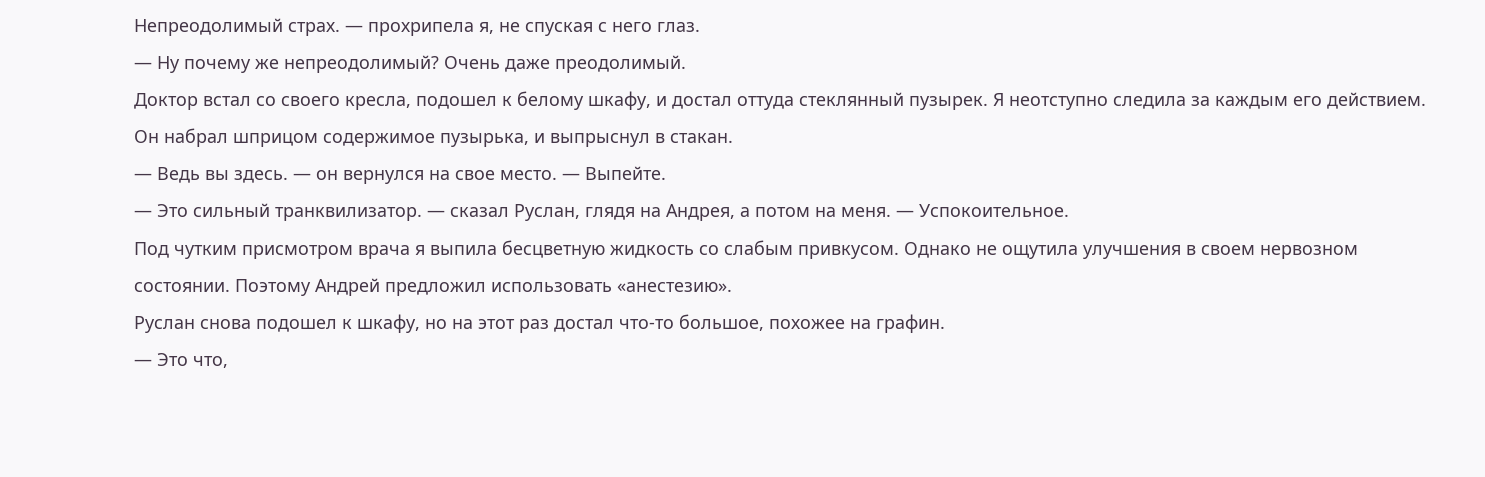Непреодолимый страх. — прохрипела я, не спуская с него глаз.
— Ну почему же непреодолимый? Очень даже преодолимый.
Доктор встал со своего кресла, подошел к белому шкафу, и достал оттуда стеклянный пузырек. Я неотступно следила за каждым его действием. Он набрал шприцом содержимое пузырька, и выпрыснул в стакан.
— Ведь вы здесь. — он вернулся на свое место. — Выпейте.
— Это сильный транквилизатор. — сказал Руслан, глядя на Андрея, а потом на меня. — Успокоительное.
Под чутким присмотром врача я выпила бесцветную жидкость со слабым привкусом. Однако не ощутила улучшения в своем нервозном состоянии. Поэтому Андрей предложил использовать «анестезию».
Руслан снова подошел к шкафу, но на этот раз достал что-то большое, похожее на графин.
— Это что,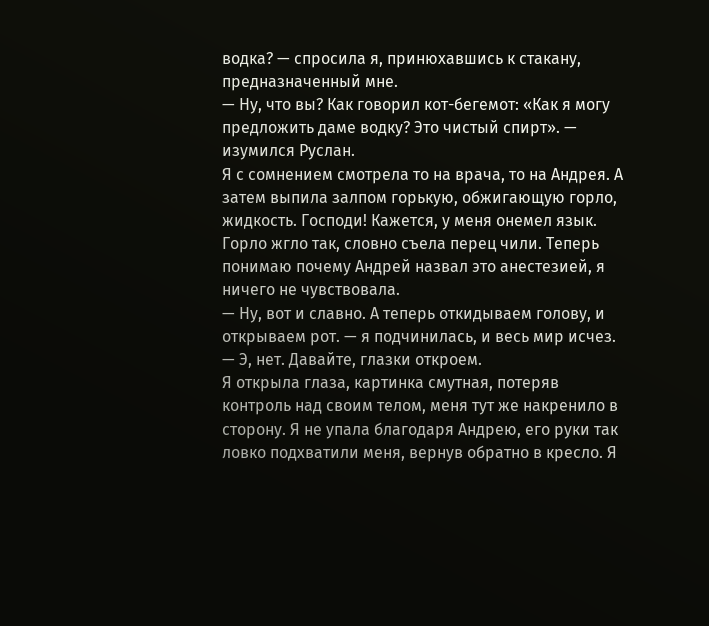водка? — спросила я, принюхавшись к стакану, предназначенный мне.
— Ну, что вы? Как говорил кот-бегемот: «Как я могу предложить даме водку? Это чистый спирт». — изумился Руслан.
Я с сомнением смотрела то на врача, то на Андрея. А затем выпила залпом горькую, обжигающую горло, жидкость. Господи! Кажется, у меня онемел язык. Горло жгло так, словно съела перец чили. Теперь понимаю почему Андрей назвал это анестезией, я ничего не чувствовала.
— Ну, вот и славно. А теперь откидываем голову, и открываем рот. — я подчинилась, и весь мир исчез. — Э, нет. Давайте, глазки откроем.
Я открыла глаза, картинка смутная, потеряв контроль над своим телом, меня тут же накренило в сторону. Я не упала благодаря Андрею, его руки так ловко подхватили меня, вернув обратно в кресло. Я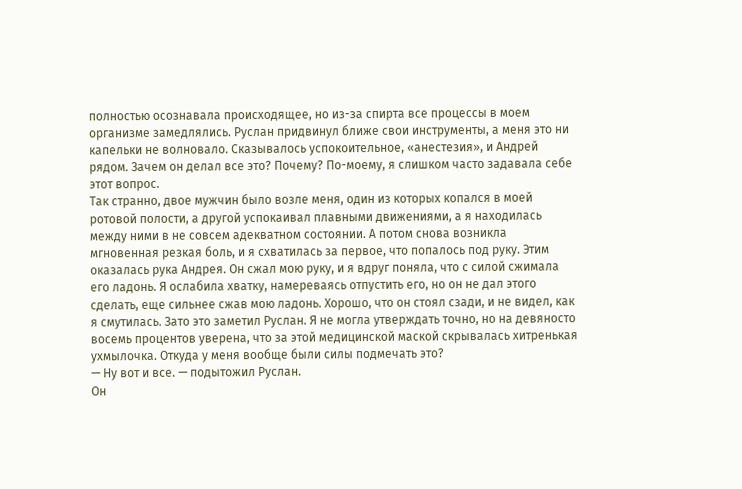полностью осознавала происходящее, но из-за спирта все процессы в моем организме замедлялись. Руслан придвинул ближе свои инструменты, а меня это ни капельки не волновало. Сказывалось успокоительное, «анестезия», и Андрей рядом. Зачем он делал все это? Почему? По-моему, я слишком часто задавала себе этот вопрос.
Так странно, двое мужчин было возле меня, один из которых копался в моей ротовой полости, а другой успокаивал плавными движениями, а я находилась между ними в не совсем адекватном состоянии. А потом снова возникла мгновенная резкая боль, и я схватилась за первое, что попалось под руку. Этим оказалась рука Андрея. Он сжал мою руку, и я вдруг поняла, что с силой сжимала его ладонь. Я ослабила хватку, намереваясь отпустить его, но он не дал этого сделать, еще сильнее сжав мою ладонь. Хорошо, что он стоял сзади, и не видел, как я смутилась. Зато это заметил Руслан. Я не могла утверждать точно, но на девяносто восемь процентов уверена, что за этой медицинской маской скрывалась хитренькая ухмылочка. Откуда у меня вообще были силы подмечать это?
— Ну вот и все. — подытожил Руслан.
Он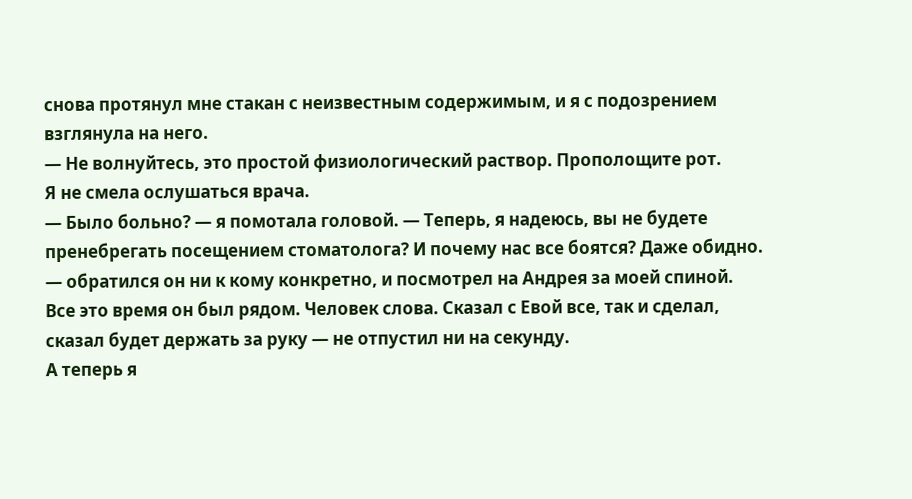снова протянул мне стакан с неизвестным содержимым, и я с подозрением взглянула на него.
— Не волнуйтесь, это простой физиологический раствор. Прополощите рот.
Я не смела ослушаться врача.
— Было больно? — я помотала головой. — Теперь, я надеюсь, вы не будете пренебрегать посещением стоматолога? И почему нас все боятся? Даже обидно. — обратился он ни к кому конкретно, и посмотрел на Андрея за моей спиной.
Все это время он был рядом. Человек слова. Сказал с Евой все, так и сделал, сказал будет держать за руку — не отпустил ни на секунду.
А теперь я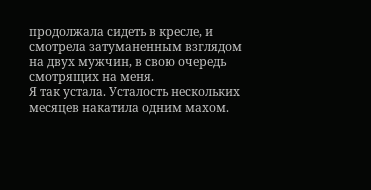продолжала сидеть в кресле, и смотрела затуманенным взглядом на двух мужчин, в свою очередь смотрящих на меня.
Я так устала. Усталость нескольких месяцев накатила одним махом.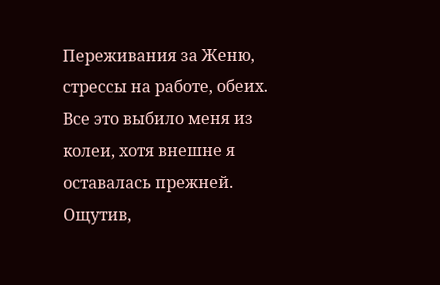Переживания за Женю, стрессы на работе, обеих. Все это выбило меня из колеи, хотя внешне я оставалась прежней.
Ощутив,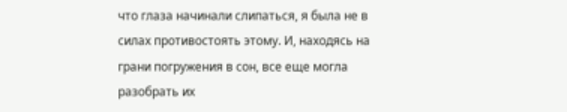что глаза начинали слипаться, я была не в силах противостоять этому. И, находясь на грани погружения в сон, все еще могла разобрать их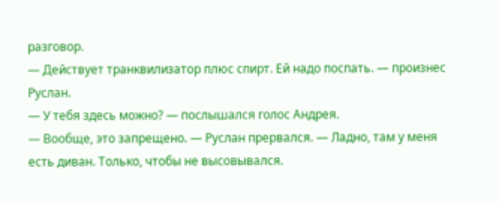разговор.
— Действует транквилизатор плюс спирт. Ей надо поспать. — произнес Руслан.
— У тебя здесь можно? — послышался голос Андрея.
— Вообще, это запрещено. — Руслан прервался. — Ладно, там у меня есть диван. Только, чтобы не высовывался.